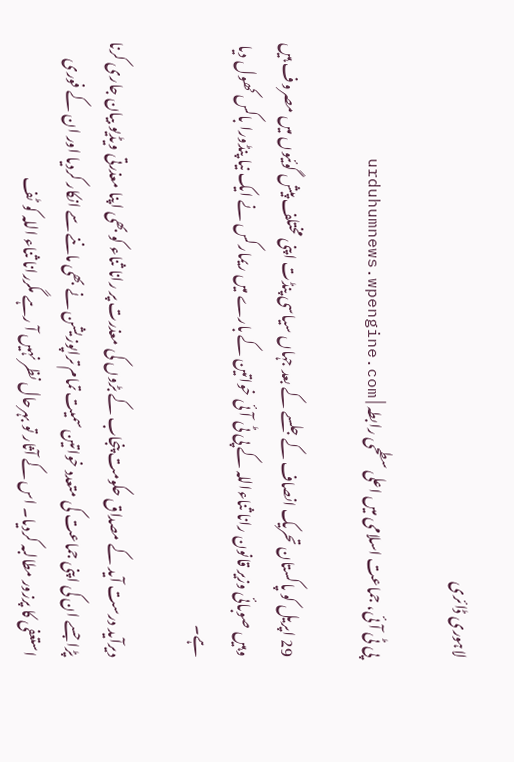لاہوری ڈائری

پی ٹی آئی، جماعت اسلامی میں اعلی سطحی رابطہ | urduhumnews.wpengine.com

29 اپریل کو پاکستان تحریک انصاف کے جلسے کے بعد جہاں سیاسی پنڈت اپنی مختلف پیش گوئیوں میں مصروف ہیں وہیں صوبائی وزیر قانون رانا ثناءاللہ کے پی ٹی آئی خواتین کے بارے میں ریمارکس نے ایک نیا پنڈورا باکس کھول دیا ہے۔

دیرآید درست آید کے مصداق حکومت پنجاب کے بڑوں کی معذرت پر رانا ثناء کو بھی اپنا معذرتی ویڈیو بیان جاری کرنا پڑا جسے ان کی اپنی جماعت کی متعدد خواتین سمیت تمام تراپوزیشن نے بھی ماننے سے انکار کردیا اور ان کے فوری استعفی کا پرزور مطالبہ کردیا۔ اس کے آثار تو بہرحال نظر نہیں آ رہے مگررانا ثناء اللہ کو ٹف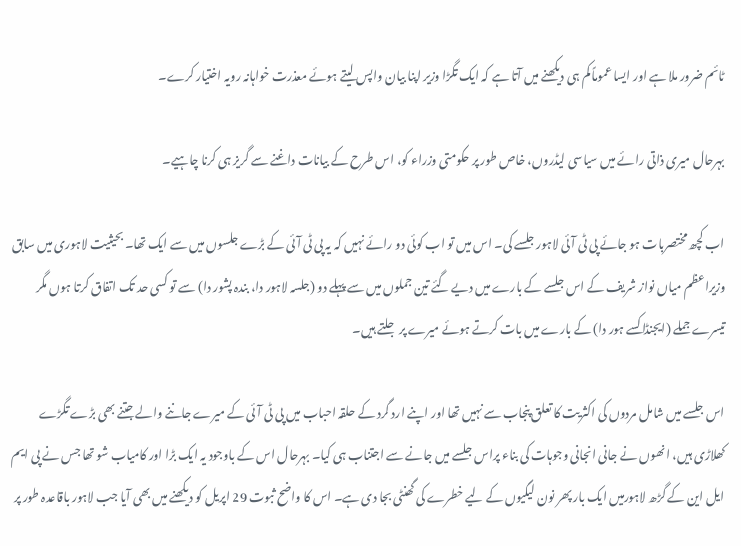ٹائم ضرور ملا ہے اور ایسا عموماً کم ہی دیکھنے میں آتا ہے کہ ایک تگڑا وزیر اپنا بیان واپس لیتے ہوئے معذرت خواہانہ رویہ اختیار کرے۔

بہرحال میری ذاتی رائے میں سیاسی لیڈروں، خاص طور پر حکومتی وزراء کو، اس طرح کے بیانات داغنے سے گریز ہی کرنا چاہیے۔

اب کچھ مختصربات ہو جائے پی ٹی آئی لاہور جلسے کی۔ اس میں تو اب کوئی دو رائے نہیں کہ یہ پی ٹی آئی کے بڑے جلسوں میں سے ایک تھا۔ بحیثیت لاہوری میں سابق وزیراعظم میاں نواز شریف کے اس جلسے کے بارے میں دیے گئے تین جملوں میں سے پہلے دو (جلسہ لاہور دا، بندہ پشور دا) سے تو کسی حد تک اتفاق کرتا ہوں مگر تیسرے جملے (ایجنڈا کسے ہور دا) کے بارے میں بات کرتے ہوئے میرے پر جلتے ہیں۔

اس جلسے میں شامل مردوں کی اکثریت کا تعلق پنجاب سے نہیں تھا اور اپنے ارد گرد کے حلقہ احباب میں پی ٹی آئی کے میرے جاننے والے جتنے بھی بڑے تگڑے کھلاڑی ہیں، انھوں نے جانی انجانی وجوہات کی بناء پراس جلسے میں جانے سے اجتناب ہی کیا۔ بہرحال اس کے باوجود یہ ایک بڑا اور کامیاب شو تھا جس نے پی ایم ایل این کے گڑھ لاہورمیں ایک بار پھر نون لیگیوں کے لیے خطرے کی گھنٹی بجا دی ہے۔ اس کا واضح ثبوت 29 اپریل کو دیکھنے میں بھی آیا جب لاہور باقاعدہ طور پر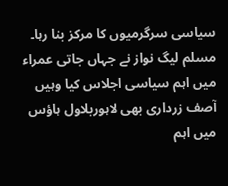سیاسی سرگرمیوں کا مرکز بنا رہا۔ مسلم لیگ نواز نے جہاں جاتی عمراء میں اہم سیاسی اجلاس کیا وہیں آصف زرداری بھی لاہوربلاول ہاؤس میں اہم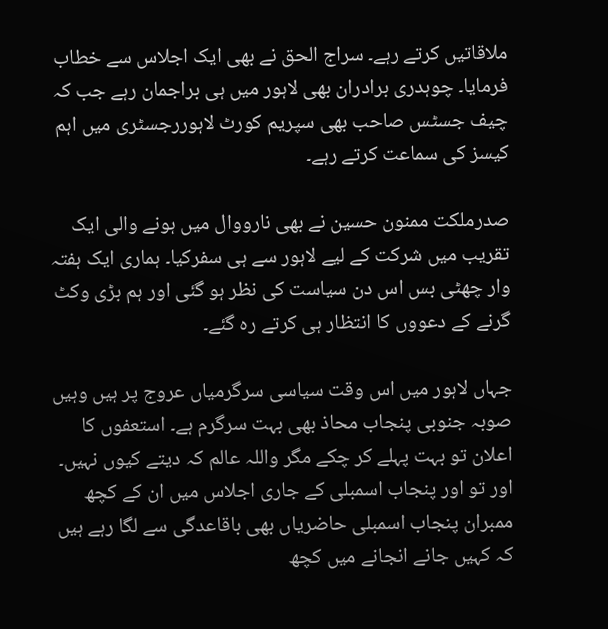ملاقاتیں کرتے رہے۔ سراج الحق نے بھی ایک اجلاس سے خطاب فرمایا۔ چوہدری برادران بھی لاہور میں ہی براجمان رہے جب کہ چیف جسٹس صاحب بھی سپریم کورٹ لاہوررجسٹری میں اہم کیسز کی سماعت کرتے رہے۔

صدرملکت ممنون حسین نے بھی نارووال میں ہونے والی ایک تقریب میں شرکت کے لیے لاہور سے ہی سفرکیا۔ ہماری ایک ہفتہ وار چھٹی بس اس دن سیاست کی نظر ہو گئی اور ہم بڑی وکٹ گرنے کے دعووں کا انتظار ہی کرتے رہ گئے۔

جہاں لاہور میں اس وقت سیاسی سرگرمیاں عروج پر ہیں وہیں صوبہ جنوبی پنجاب محاذ بھی بہت سرگرم ہے۔ استعفوں کا اعلان تو بہت پہلے کر چکے مگر واللہ عالم کہ دیتے کیوں نہیں۔ اور تو اور پنجاب اسمبلی کے جاری اجلاس میں ان کے کچھ ممبران پنجاب اسمبلی حاضریاں بھی باقاعدگی سے لگا رہے ہیں کہ کہیں جانے انجانے میں کچھ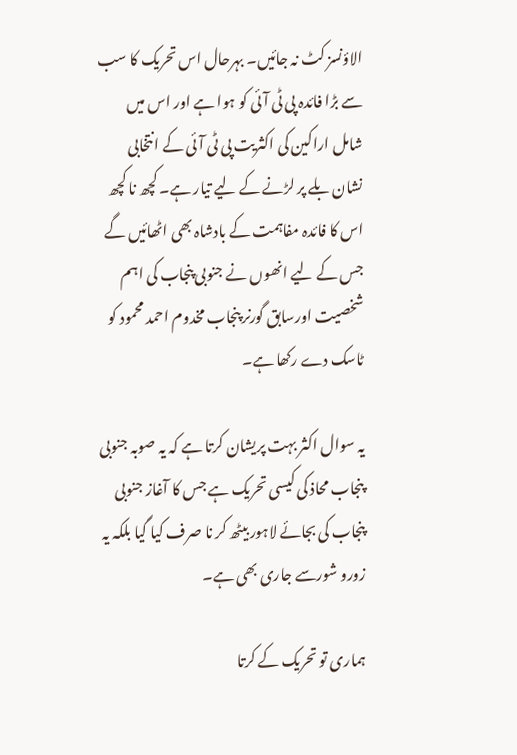الاؤنسز کٹ نہ جائیں۔ بہرحال اس تحریک کا سب سے بڑا فائدہ پی ٹی آئی کو ہوا ہے اور اس میں شامل اراکین کی اکثریت پی ٹی آئی کے انتخابی نشان بلے پر لڑنے کے لیے تیار ہے۔ کچھ نا کچھ اس کا فائدہ مفاہمت کے بادشاہ بھی اٹھائیں گے جس کے لیے انھوں نے جنوبی پنجاب کی اہم شخصیت اورسابق گورنر پنجاب مخدوم احمد محمود کو ٹاسک دے رکھا ہے۔

یہ سوال اکثر بہت پریشان کرتا ہے کہ یہ صوبہ جنوبی پنجاب محاذ کی کیسی تحریک ہے جس کا آغاز جنوبی پنجاب کی بجائے لاہور بیٹھ کر نا صرف کیا گیا بلکہ یہ زورو شورسے جاری بھی ہے۔

ہماری تو تحریک کے کرتا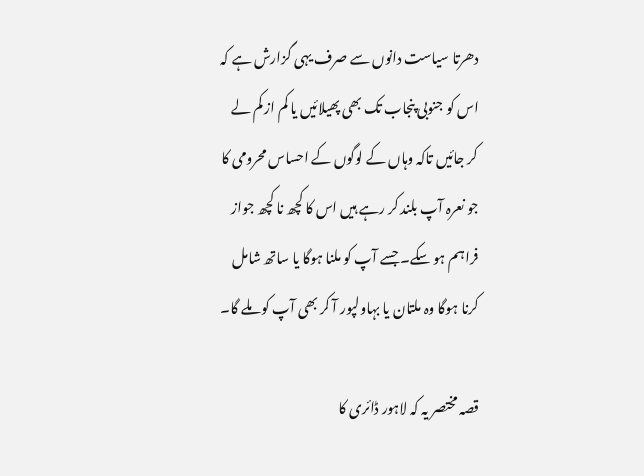دھرتا سیاست دانوں سے صرف یہی گزارش ہے کہ اس کو جنوبی پنجاب تک بھی پھیلائیں یا کم از کم لے کر جائیں تاکہ وہاں کے لوگوں کے احساس محرومی کا جو نعرہ آپ بلند کر رہے ہیں اس کا کچھ نا کچھ جواز فراہم ہو سکے۔ جسے آپ کو ملنا ہوگا یا ساتھ شامل کرنا ہوگا وہ ملتان یا بہاولپور آ کر بھی آپ کو ملے گا۔

قصہ مختصر یہ کہ لاہور ڈائری کا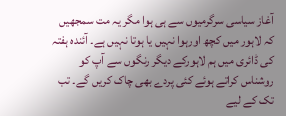آغاز سیاسی سرگرمیوں سے ہی ہوا مگر یہ مت سمجھیں کہ لاہور میں کچھ اورہوا نہیں یا ہوتا نہیں ہے۔ آئندہ ہفتہ کی ڈائری میں ہم لاہورکے دیگر رنگوں سے آپ کو روشناس کراتے ہوئے کئی پردے بھی چاک کریں گے۔ تب تک کے لیے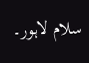سلام لاہور۔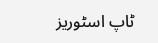ٹاپ اسٹوریز